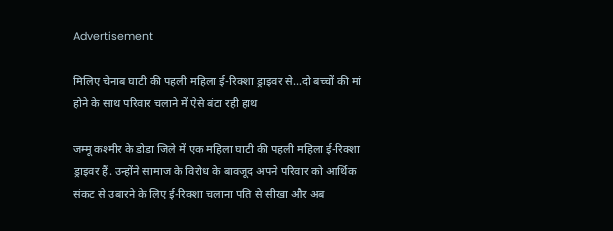Advertisement

मिलिए चेनाब घाटी की पहली महिला ई-रिक्शा ड्राइवर से...दो बच्चों की मां होने के साथ परिवार चलाने में ऐसे बंटा रही हाथ

जम्मू कश्मीर के डोडा जिले में एक महिला घाटी की पहली महिला ई-रिक्शा ड्राइवर हैं. उन्होंने सामाज के विरोध के बावजूद अपने परिवार को आर्थिक संकट से उबारने के लिए ई-रिक्शा चलाना पति से सीखा और अब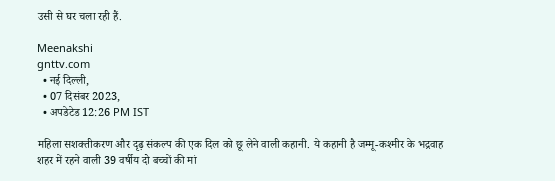उसी से घर चला रही हैं.

Meenakshi
gnttv.com
  • नई दिल्ली,
  • 07 दिसंबर 2023,
  • अपडेटेड 12:26 PM IST

महिला सशक्तीकरण और दृढ़ संकल्प की एक दिल को छू लेने वाली कहानी. ये कहानी है जम्मू-कश्मीर के भद्रवाह शहर में रहने वाली 39 वर्षीय दो बच्चों की मां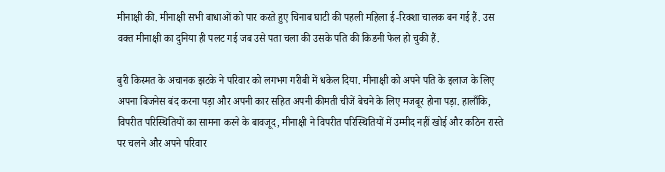मीनाक्षी की. मीनाक्षी सभी बाधाओं को पार करते हुए चिनाब घाटी की पहली महिला ई-रिक्शा चालक बन गई हैं. उस वक्त मीनाक्षी का दुनिया ही पलट गई जब उसे पता चला की उसके पति की किडनी फेल हो चुकी हैं.

बुरी किस्मत के अचानक झटके ने परिवार को लगभग गरीबी में धकेल दिया. मीनाक्षी को अपने पति के इलाज के लिए अपना बिजनेस बंद करना पड़ा और अपनी कार सहित अपनी कीमती चीजें बेचने के लिए मजबूर होना पड़ा. हालाँकि, विपरीत परिस्थितियों का सामना करने के बावजूद, मीनाक्षी ने विपरीत परिस्थितियों में उम्मीद नहीं खोई और कठिन रास्ते पर चलने और अपने परिवार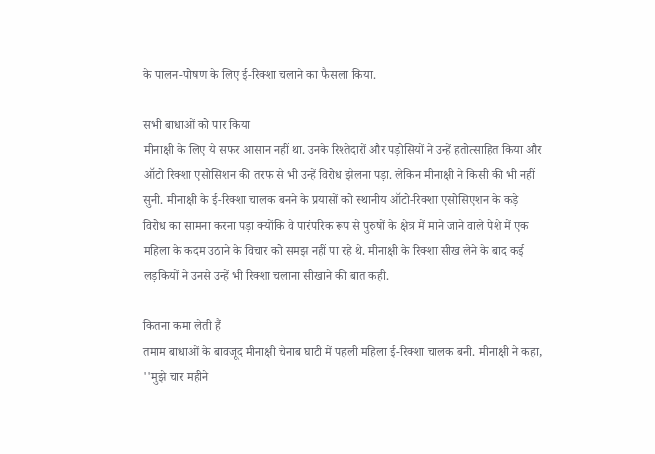के पालन-पोषण के लिए ई-रिक्शा चलाने का फैसला किया.

सभी बाधाओं को पार किया
मीनाक्षी के लिए ये सफर आसान नहीं था. उनके रिश्तेदारों और पड़ोसियों ने उन्हें हतोत्साहित किया और ऑटो रिक्शा एसोसिशन की तरफ से भी उन्हें विरोध झेलना पड़ा. लेकिन मीनाक्षी ने किसी की भी नहीं सुनी. मीनाक्षी के ई-रिक्शा चालक बनने के प्रयासों को स्थानीय ऑटो-रिक्शा एसोसिएशन के कड़े विरोध का सामना करना पड़ा क्योंकि वे पारंपरिक रूप से पुरुषों के क्षेत्र में माने जाने वाले पेशे में एक महिला के कदम उठाने के विचार को समझ नहीं पा रहे थे. मीनाक्षी के रिक्शा सीख लेने के बाद कई लड़कियों ने उनसे उन्हें भी रिक्शा चलाना सीखाने की बात कही.

कितना कमा लेती हैं
तमाम बाधाओं के बावजूद मीनाक्षी चेनाब घाटी में पहली महिला ई-रिक्शा चालक बनी. मीनाक्षी ने कहा, ''मुझे चार महीने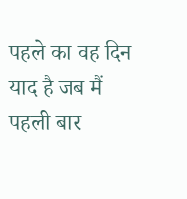पहले का वह दिन याद है जब मैं पहली बार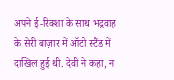अपने ई-रिक्शा के साथ भद्रवाह के सेरी बाज़ार में ऑटो स्टैंड में दाखिल हुई थी. देवी ने कहा, न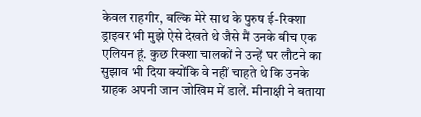केवल राहगीर, बल्कि मेरे साथ के पुरुष ई-रिक्शा ड्राइवर भी मुझे ऐसे देखते थे जैसे मैं उनके बीच एक एलियन हूं. कुछ रिक्शा चालकों ने उन्हें घर लौटने का सुझाव भी दिया क्योंकि वे नहीं चाहते थे कि उनके ग्राहक अपनी जान जोखिम में डालें. मीनाक्षी ने बताया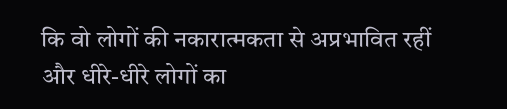कि वो लोगों की नकारात्मकता से अप्रभावित रहीं और धीरे-धीरे लोगों का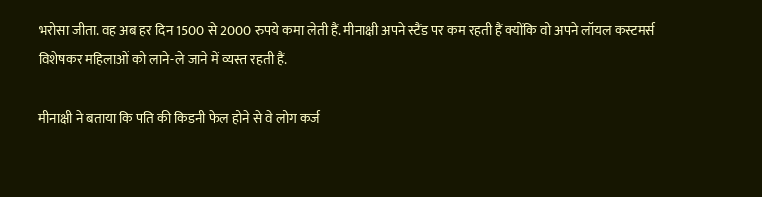भरोसा जीता. वह अब हर दिन 1500 से 2000 रुपये कमा लेती हैं. मीनाक्षी अपने स्टैंड पर कम रहती हैं क्योंकि वो अपने लॉयल कस्टमर्स विशेषकर महिलाओं को लाने-ले जाने में व्यस्त रहती हैं.

मीनाक्षी ने बताया कि पति की किडनी फेल होने से वे लोग कर्ज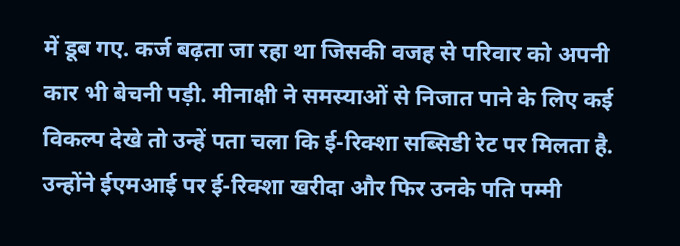में डूब गए. कर्ज बढ़ता जा रहा था जिसकी वजह से परिवार को अपनी कार भी बेचनी पड़ी. मीनाक्षी ने समस्याओं से निजात पाने के लिए कई विकल्प देखे तो उन्हें पता चला कि ई-रिक्शा सब्सिडी रेट पर मिलता है. उन्होंने ईएमआई पर ई-रिक्शा खरीदा और फिर उनके पति पम्मी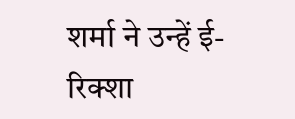शर्मा ने उन्हें ई-रिक्शा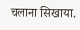चलाना सिखाया.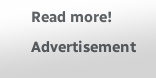Read more!
Advertisement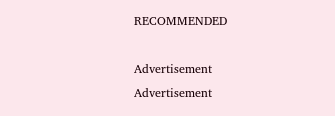RECOMMENDED

Advertisement
Advertisement